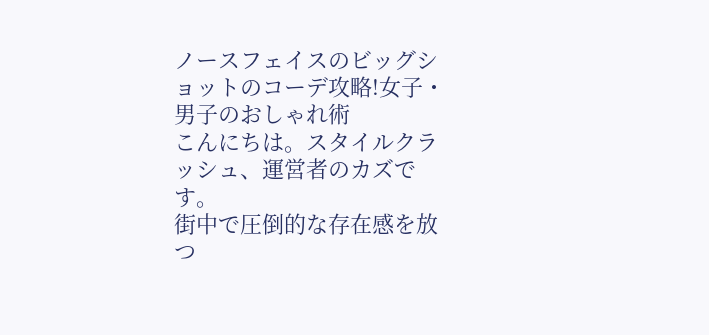ノースフェイスのビッグショットのコーデ攻略!女子・男子のおしゃれ術
こんにちは。スタイルクラッシュ、運営者のカズです。
街中で圧倒的な存在感を放つ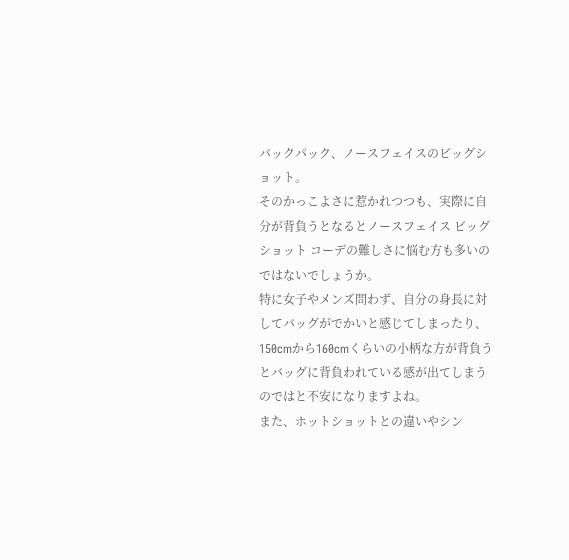バックパック、ノースフェイスのビッグショット。
そのかっこよさに惹かれつつも、実際に自分が背負うとなるとノースフェイス ビッグショット コーデの難しさに悩む方も多いのではないでしょうか。
特に女子やメンズ問わず、自分の身長に対してバッグがでかいと感じてしまったり、150cmから160cmくらいの小柄な方が背負うとバッグに背負われている感が出てしまうのではと不安になりますよね。
また、ホットショットとの違いやシン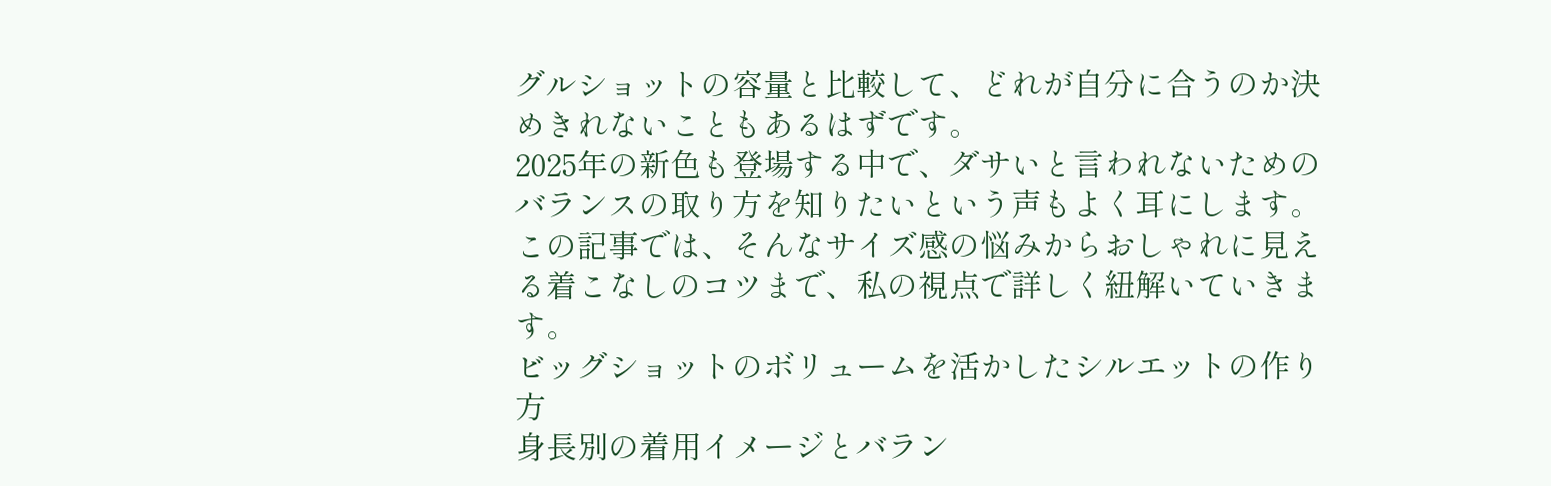グルショットの容量と比較して、どれが自分に合うのか決めきれないこともあるはずです。
2025年の新色も登場する中で、ダサいと言われないためのバランスの取り方を知りたいという声もよく耳にします。
この記事では、そんなサイズ感の悩みからおしゃれに見える着こなしのコツまで、私の視点で詳しく紐解いていきます。
ビッグショットのボリュームを活かしたシルエットの作り方
身長別の着用イメージとバラン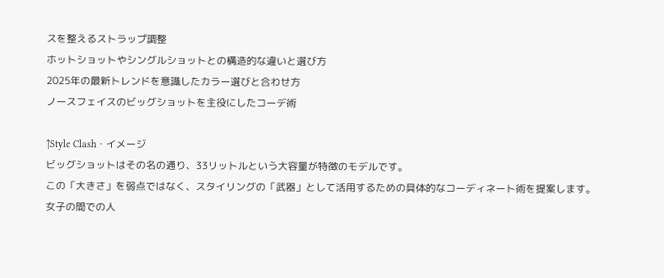スを整えるストラップ調整
ホットショットやシングルショットとの構造的な違いと選び方
2025年の最新トレンドを意識したカラー選びと合わせ方
ノースフェイスのビッグショットを主役にしたコーデ術

↑Style Clash・イメージ
ビッグショットはその名の通り、33リットルという大容量が特徴のモデルです。
この「大きさ」を弱点ではなく、スタイリングの「武器」として活用するための具体的なコーディネート術を提案します。
女子の間での人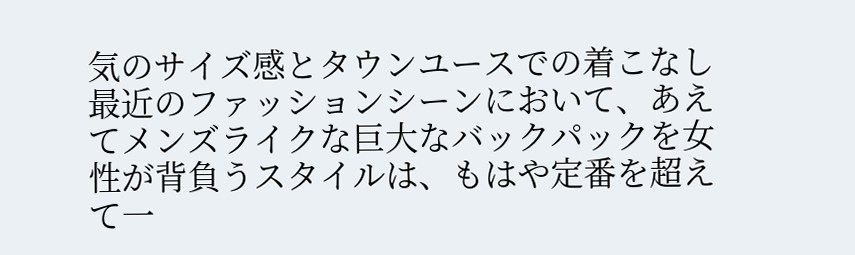気のサイズ感とタウンユースでの着こなし
最近のファッションシーンにおいて、あえてメンズライクな巨大なバックパックを女性が背負うスタイルは、もはや定番を超えて一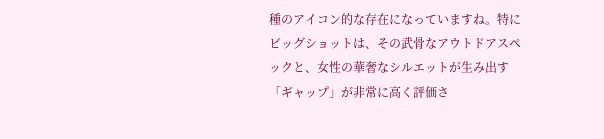種のアイコン的な存在になっていますね。特にビッグショットは、その武骨なアウトドアスペックと、女性の華奢なシルエットが生み出す「ギャップ」が非常に高く評価さ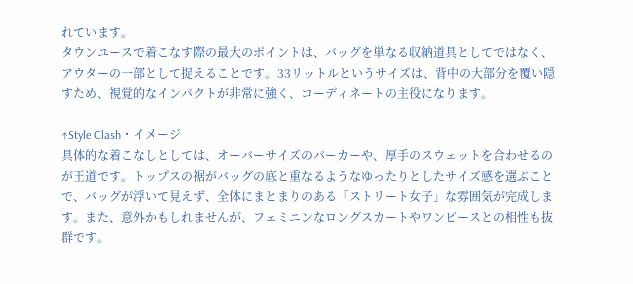れています。
タウンユースで着こなす際の最大のポイントは、バッグを単なる収納道具としてではなく、アウターの一部として捉えることです。33リットルというサイズは、背中の大部分を覆い隠すため、視覚的なインパクトが非常に強く、コーディネートの主役になります。

↑Style Clash・イメージ
具体的な着こなしとしては、オーバーサイズのパーカーや、厚手のスウェットを合わせるのが王道です。トップスの裾がバッグの底と重なるようなゆったりとしたサイズ感を選ぶことで、バッグが浮いて見えず、全体にまとまりのある「ストリート女子」な雰囲気が完成します。また、意外かもしれませんが、フェミニンなロングスカートやワンピースとの相性も抜群です。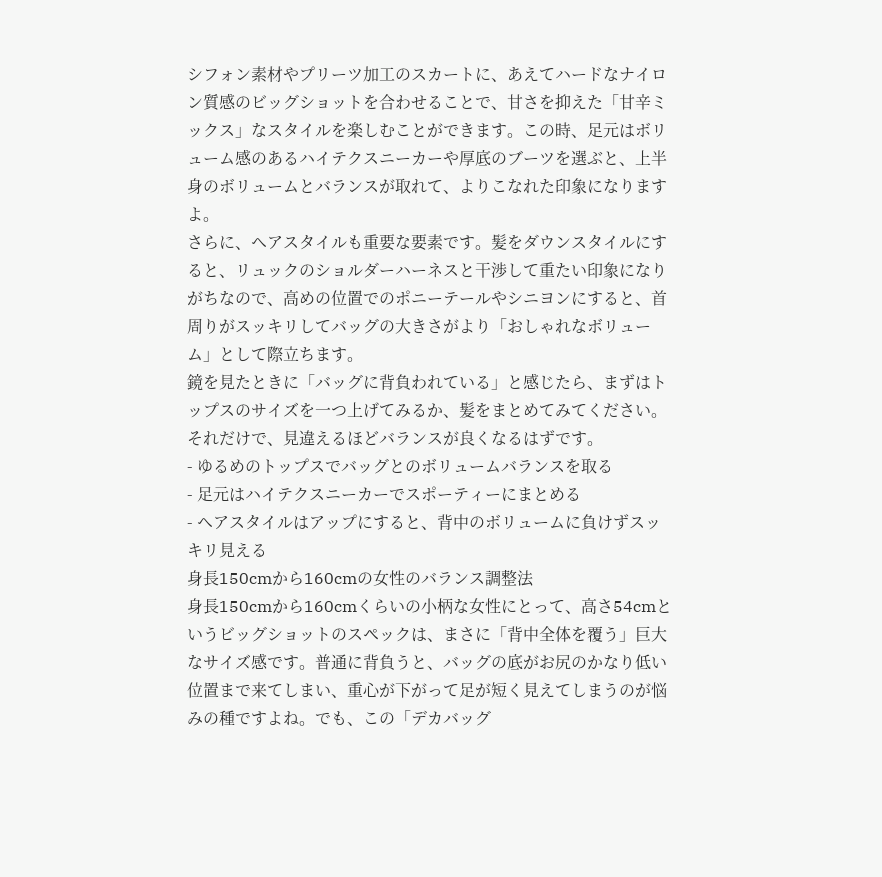シフォン素材やプリーツ加工のスカートに、あえてハードなナイロン質感のビッグショットを合わせることで、甘さを抑えた「甘辛ミックス」なスタイルを楽しむことができます。この時、足元はボリューム感のあるハイテクスニーカーや厚底のブーツを選ぶと、上半身のボリュームとバランスが取れて、よりこなれた印象になりますよ。
さらに、ヘアスタイルも重要な要素です。髪をダウンスタイルにすると、リュックのショルダーハーネスと干渉して重たい印象になりがちなので、高めの位置でのポニーテールやシニヨンにすると、首周りがスッキリしてバッグの大きさがより「おしゃれなボリューム」として際立ちます。
鏡を見たときに「バッグに背負われている」と感じたら、まずはトップスのサイズを一つ上げてみるか、髪をまとめてみてください。それだけで、見違えるほどバランスが良くなるはずです。
- ゆるめのトップスでバッグとのボリュームバランスを取る
- 足元はハイテクスニーカーでスポーティーにまとめる
- ヘアスタイルはアップにすると、背中のボリュームに負けずスッキリ見える
身長150cmから160cmの女性のバランス調整法
身長150cmから160cmくらいの小柄な女性にとって、高さ54cmというビッグショットのスペックは、まさに「背中全体を覆う」巨大なサイズ感です。普通に背負うと、バッグの底がお尻のかなり低い位置まで来てしまい、重心が下がって足が短く見えてしまうのが悩みの種ですよね。でも、この「デカバッグ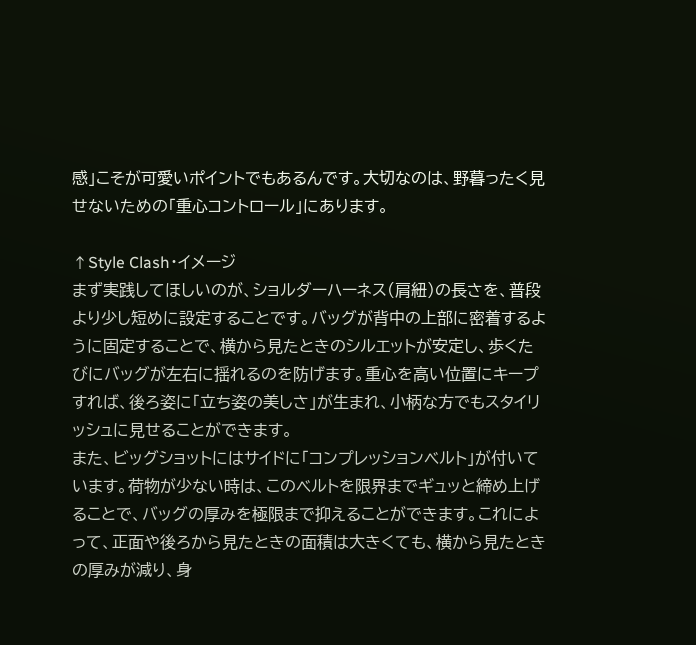感」こそが可愛いポイントでもあるんです。大切なのは、野暮ったく見せないための「重心コントロール」にあります。

↑Style Clash・イメージ
まず実践してほしいのが、ショルダーハーネス(肩紐)の長さを、普段より少し短めに設定することです。バッグが背中の上部に密着するように固定することで、横から見たときのシルエットが安定し、歩くたびにバッグが左右に揺れるのを防げます。重心を高い位置にキープすれば、後ろ姿に「立ち姿の美しさ」が生まれ、小柄な方でもスタイリッシュに見せることができます。
また、ビッグショットにはサイドに「コンプレッションベルト」が付いています。荷物が少ない時は、このベルトを限界までギュッと締め上げることで、バッグの厚みを極限まで抑えることができます。これによって、正面や後ろから見たときの面積は大きくても、横から見たときの厚みが減り、身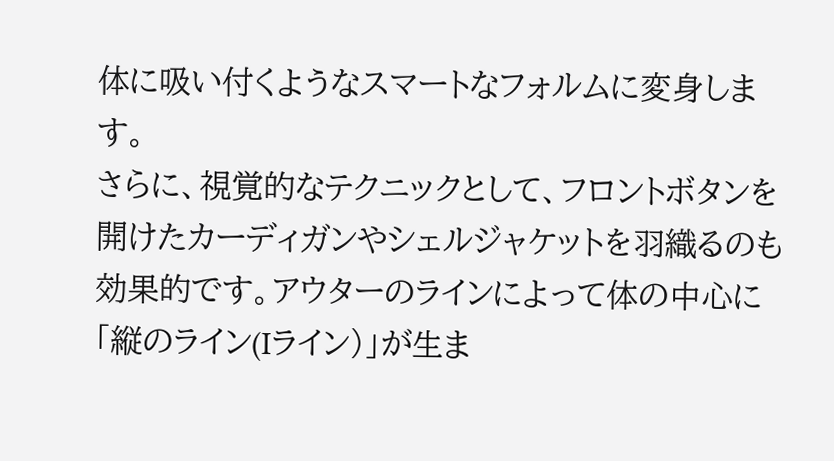体に吸い付くようなスマートなフォルムに変身します。
さらに、視覚的なテクニックとして、フロントボタンを開けたカーディガンやシェルジャケットを羽織るのも効果的です。アウターのラインによって体の中心に「縦のライン(Iライン)」が生ま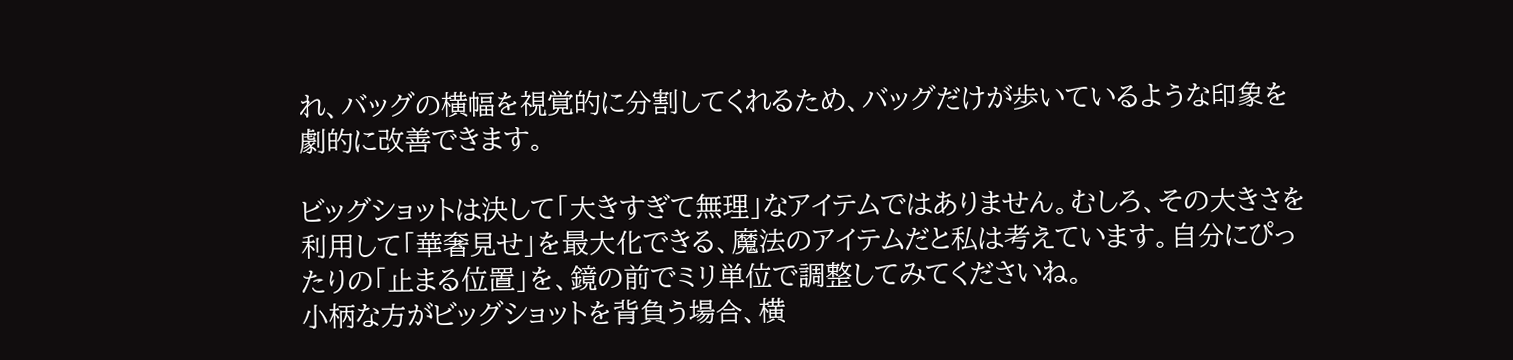れ、バッグの横幅を視覚的に分割してくれるため、バッグだけが歩いているような印象を劇的に改善できます。

ビッグショットは決して「大きすぎて無理」なアイテムではありません。むしろ、その大きさを利用して「華奢見せ」を最大化できる、魔法のアイテムだと私は考えています。自分にぴったりの「止まる位置」を、鏡の前でミリ単位で調整してみてくださいね。
小柄な方がビッグショットを背負う場合、横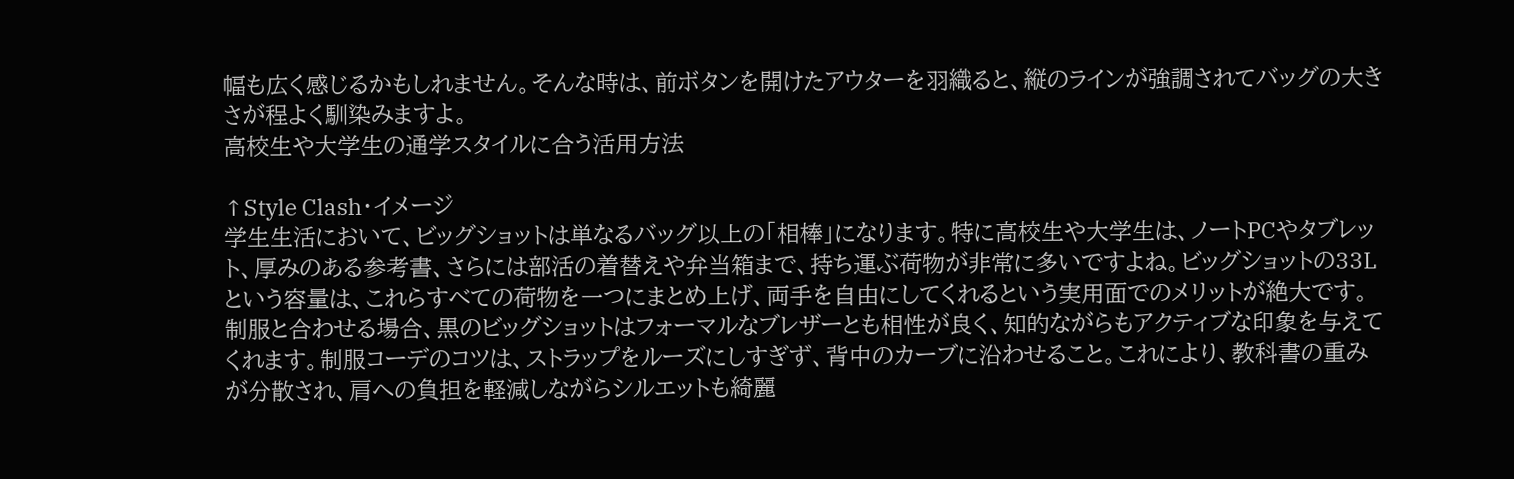幅も広く感じるかもしれません。そんな時は、前ボタンを開けたアウターを羽織ると、縦のラインが強調されてバッグの大きさが程よく馴染みますよ。
高校生や大学生の通学スタイルに合う活用方法

↑Style Clash・イメージ
学生生活において、ビッグショットは単なるバッグ以上の「相棒」になります。特に高校生や大学生は、ノートPCやタブレット、厚みのある参考書、さらには部活の着替えや弁当箱まで、持ち運ぶ荷物が非常に多いですよね。ビッグショットの33Lという容量は、これらすべての荷物を一つにまとめ上げ、両手を自由にしてくれるという実用面でのメリットが絶大です。
制服と合わせる場合、黒のビッグショットはフォーマルなブレザーとも相性が良く、知的ながらもアクティブな印象を与えてくれます。制服コーデのコツは、ストラップをルーズにしすぎず、背中のカーブに沿わせること。これにより、教科書の重みが分散され、肩への負担を軽減しながらシルエットも綺麗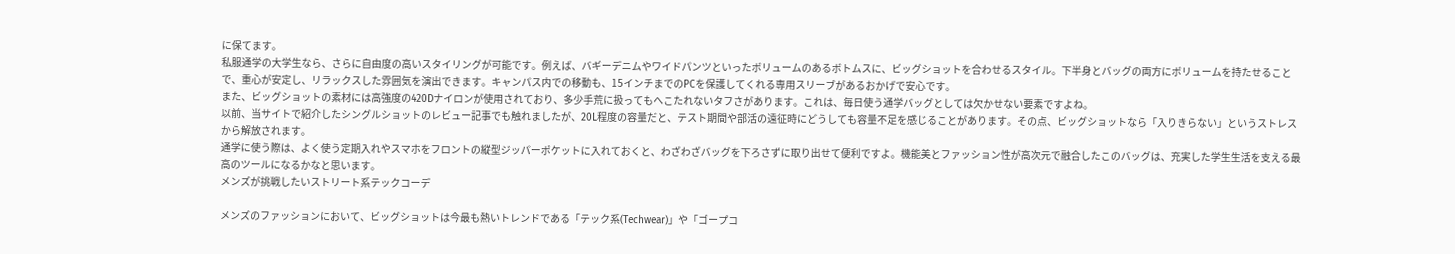に保てます。
私服通学の大学生なら、さらに自由度の高いスタイリングが可能です。例えば、バギーデニムやワイドパンツといったボリュームのあるボトムスに、ビッグショットを合わせるスタイル。下半身とバッグの両方にボリュームを持たせることで、重心が安定し、リラックスした雰囲気を演出できます。キャンパス内での移動も、15インチまでのPCを保護してくれる専用スリーブがあるおかげで安心です。
また、ビッグショットの素材には高強度の420Dナイロンが使用されており、多少手荒に扱ってもへこたれないタフさがあります。これは、毎日使う通学バッグとしては欠かせない要素ですよね。
以前、当サイトで紹介したシングルショットのレビュー記事でも触れましたが、20L程度の容量だと、テスト期間や部活の遠征時にどうしても容量不足を感じることがあります。その点、ビッグショットなら「入りきらない」というストレスから解放されます。
通学に使う際は、よく使う定期入れやスマホをフロントの縦型ジッパーポケットに入れておくと、わざわざバッグを下ろさずに取り出せて便利ですよ。機能美とファッション性が高次元で融合したこのバッグは、充実した学生生活を支える最高のツールになるかなと思います。
メンズが挑戦したいストリート系テックコーデ

メンズのファッションにおいて、ビッグショットは今最も熱いトレンドである「テック系(Techwear)」や「ゴープコ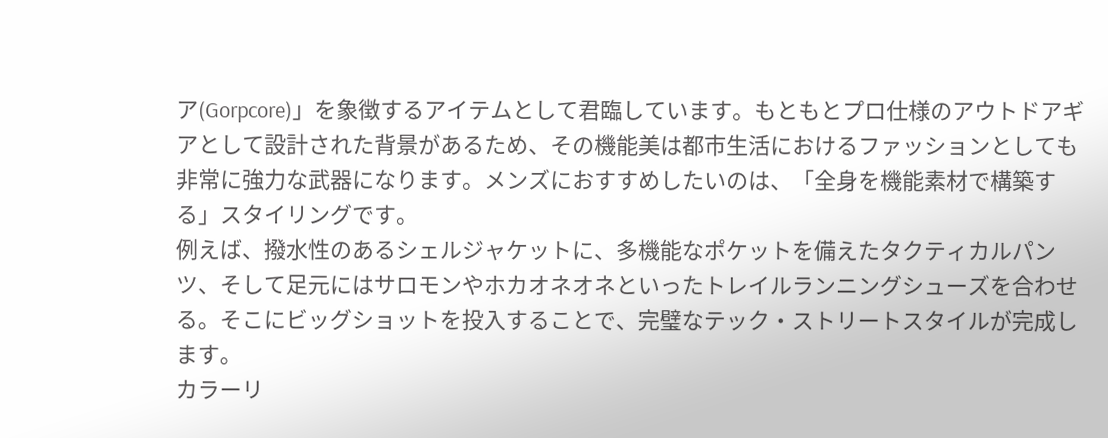ア(Gorpcore)」を象徴するアイテムとして君臨しています。もともとプロ仕様のアウトドアギアとして設計された背景があるため、その機能美は都市生活におけるファッションとしても非常に強力な武器になります。メンズにおすすめしたいのは、「全身を機能素材で構築する」スタイリングです。
例えば、撥水性のあるシェルジャケットに、多機能なポケットを備えたタクティカルパンツ、そして足元にはサロモンやホカオネオネといったトレイルランニングシューズを合わせる。そこにビッグショットを投入することで、完璧なテック・ストリートスタイルが完成します。
カラーリ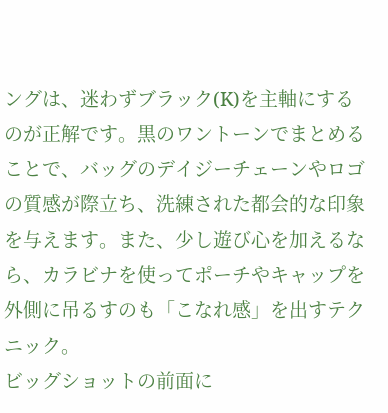ングは、迷わずブラック(K)を主軸にするのが正解です。黒のワントーンでまとめることで、バッグのデイジーチェーンやロゴの質感が際立ち、洗練された都会的な印象を与えます。また、少し遊び心を加えるなら、カラビナを使ってポーチやキャップを外側に吊るすのも「こなれ感」を出すテクニック。
ビッグショットの前面に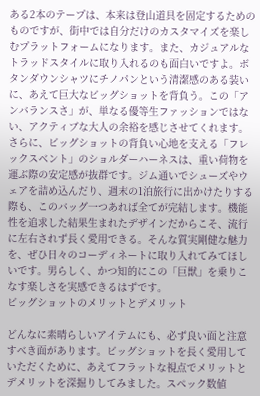ある2本のテープは、本来は登山道具を固定するためのものですが、街中では自分だけのカスタマイズを楽しむプラットフォームになります。また、カジュアルなトラッドスタイルに取り入れるのも面白いですよ。ボタンダウンシャツにチノパンという清潔感のある装いに、あえて巨大なビッグショットを背負う。この「アンバランスさ」が、単なる優等生ファッションではない、アクティブな大人の余裕を感じさせてくれます。
さらに、ビッグショットの背負い心地を支える「フレックスベント」のショルダーハーネスは、重い荷物を運ぶ際の安定感が抜群です。ジム通いでシューズやウェアを詰め込んだり、週末の1泊旅行に出かけたりする際も、このバッグ一つあれば全てが完結します。機能性を追求した結果生まれたデザインだからこそ、流行に左右されず長く愛用できる。そんな質実剛健な魅力を、ぜひ日々のコーディネートに取り入れてみてほしいです。男らしく、かつ知的にこの「巨獣」を乗りこなす楽しさを実感できるはずです。
ビッグショットのメリットとデメリット

どんなに素晴らしいアイテムにも、必ず良い面と注意すべき面があります。ビッグショットを長く愛用していただくために、あえてフラットな視点でメリットとデメリットを深掘りしてみました。スペック数値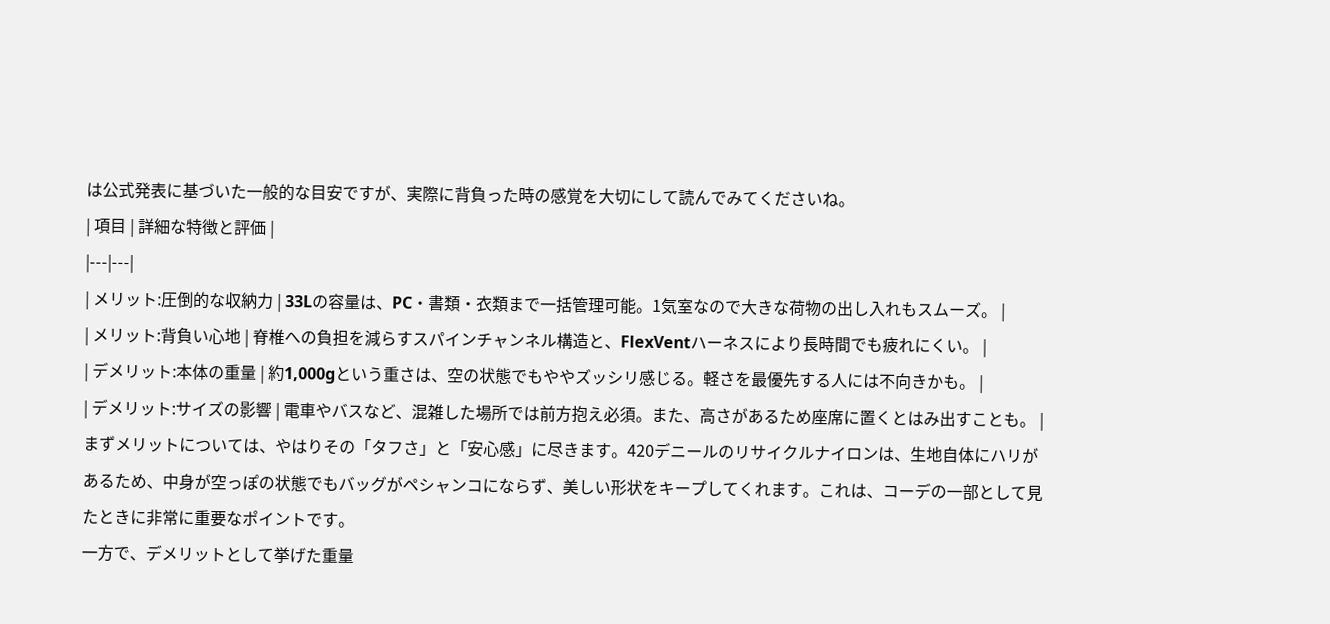は公式発表に基づいた一般的な目安ですが、実際に背負った時の感覚を大切にして読んでみてくださいね。
| 項目 | 詳細な特徴と評価 |
|---|---|
| メリット:圧倒的な収納力 | 33Lの容量は、PC・書類・衣類まで一括管理可能。1気室なので大きな荷物の出し入れもスムーズ。 |
| メリット:背負い心地 | 脊椎への負担を減らすスパインチャンネル構造と、FlexVentハーネスにより長時間でも疲れにくい。 |
| デメリット:本体の重量 | 約1,000gという重さは、空の状態でもややズッシリ感じる。軽さを最優先する人には不向きかも。 |
| デメリット:サイズの影響 | 電車やバスなど、混雑した場所では前方抱え必須。また、高さがあるため座席に置くとはみ出すことも。 |
まずメリットについては、やはりその「タフさ」と「安心感」に尽きます。420デニールのリサイクルナイロンは、生地自体にハリがあるため、中身が空っぽの状態でもバッグがペシャンコにならず、美しい形状をキープしてくれます。これは、コーデの一部として見たときに非常に重要なポイントです。
一方で、デメリットとして挙げた重量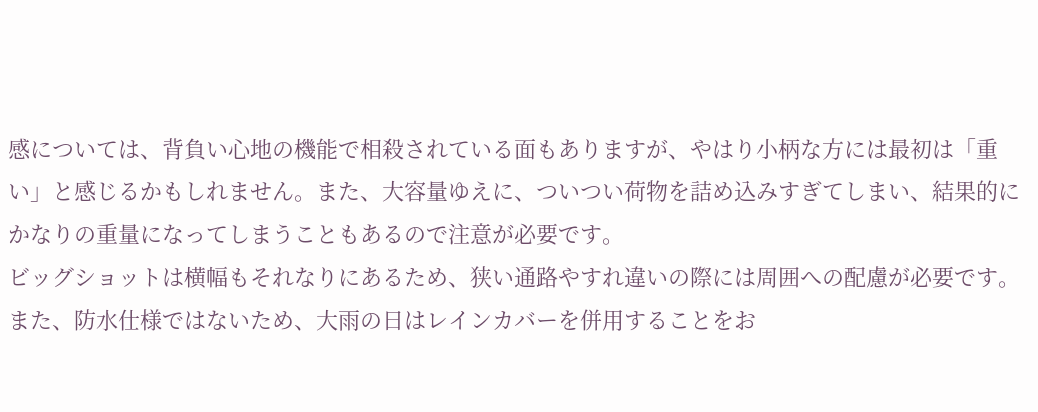感については、背負い心地の機能で相殺されている面もありますが、やはり小柄な方には最初は「重い」と感じるかもしれません。また、大容量ゆえに、ついつい荷物を詰め込みすぎてしまい、結果的にかなりの重量になってしまうこともあるので注意が必要です。
ビッグショットは横幅もそれなりにあるため、狭い通路やすれ違いの際には周囲への配慮が必要です。また、防水仕様ではないため、大雨の日はレインカバーを併用することをお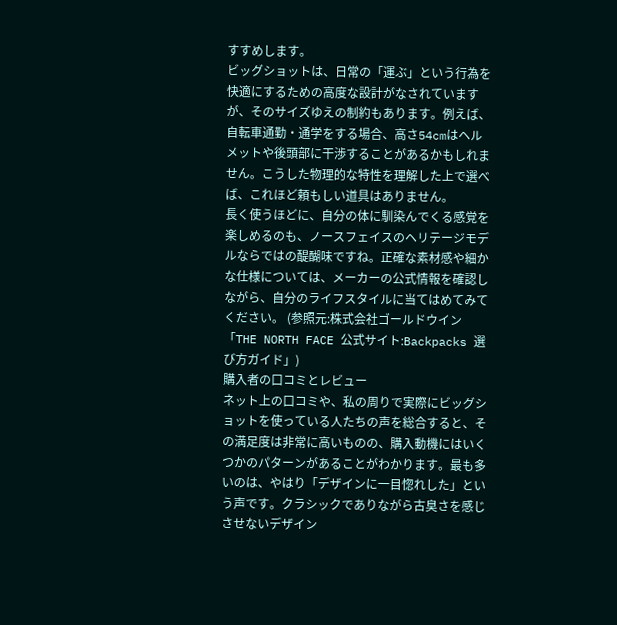すすめします。
ビッグショットは、日常の「運ぶ」という行為を快適にするための高度な設計がなされていますが、そのサイズゆえの制約もあります。例えば、自転車通勤・通学をする場合、高さ54cmはヘルメットや後頭部に干渉することがあるかもしれません。こうした物理的な特性を理解した上で選べば、これほど頼もしい道具はありません。
長く使うほどに、自分の体に馴染んでくる感覚を楽しめるのも、ノースフェイスのヘリテージモデルならではの醍醐味ですね。正確な素材感や細かな仕様については、メーカーの公式情報を確認しながら、自分のライフスタイルに当てはめてみてください。 (参照元:株式会社ゴールドウイン「THE NORTH FACE 公式サイト:Backpacks 選び方ガイド」)
購入者の口コミとレビュー
ネット上の口コミや、私の周りで実際にビッグショットを使っている人たちの声を総合すると、その満足度は非常に高いものの、購入動機にはいくつかのパターンがあることがわかります。最も多いのは、やはり「デザインに一目惚れした」という声です。クラシックでありながら古臭さを感じさせないデザイン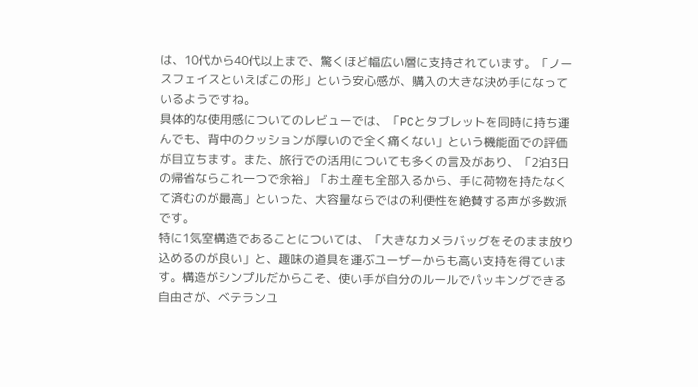は、10代から40代以上まで、驚くほど幅広い層に支持されています。「ノースフェイスといえばこの形」という安心感が、購入の大きな決め手になっているようですね。
具体的な使用感についてのレビューでは、「PCとタブレットを同時に持ち運んでも、背中のクッションが厚いので全く痛くない」という機能面での評価が目立ちます。また、旅行での活用についても多くの言及があり、「2泊3日の帰省ならこれ一つで余裕」「お土産も全部入るから、手に荷物を持たなくて済むのが最高」といった、大容量ならではの利便性を絶賛する声が多数派です。
特に1気室構造であることについては、「大きなカメラバッグをそのまま放り込めるのが良い」と、趣味の道具を運ぶユーザーからも高い支持を得ています。構造がシンプルだからこそ、使い手が自分のルールでパッキングできる自由さが、ベテランユ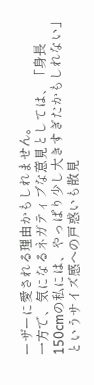ーザーに愛される理由かもしれません。
一方で、気になるネガティブな意見としては、「身長150cmの私には、やっぱり少し大きすぎたかもしれない」というサイズ感への戸惑いも散見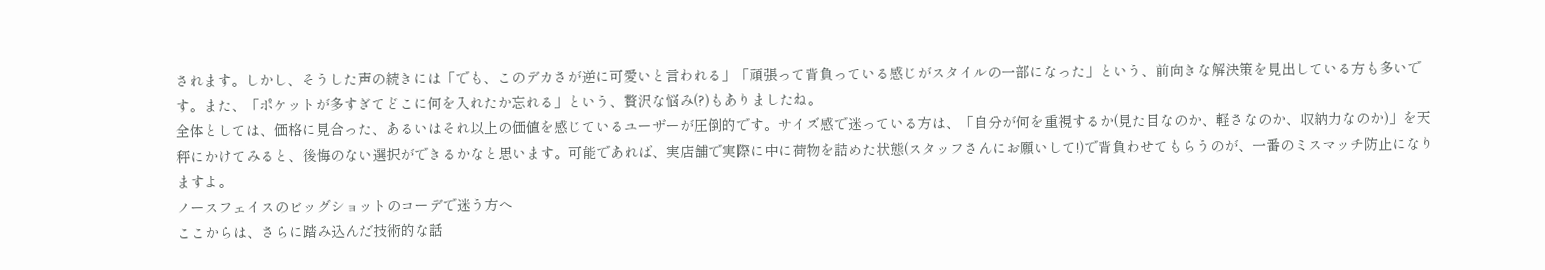されます。しかし、そうした声の続きには「でも、このデカさが逆に可愛いと言われる」「頑張って背負っている感じがスタイルの一部になった」という、前向きな解決策を見出している方も多いです。また、「ポケットが多すぎてどこに何を入れたか忘れる」という、贅沢な悩み(?)もありましたね。
全体としては、価格に見合った、あるいはそれ以上の価値を感じているユーザーが圧倒的です。サイズ感で迷っている方は、「自分が何を重視するか(見た目なのか、軽さなのか、収納力なのか)」を天秤にかけてみると、後悔のない選択ができるかなと思います。可能であれば、実店舗で実際に中に荷物を詰めた状態(スタッフさんにお願いして!)で背負わせてもらうのが、一番のミスマッチ防止になりますよ。
ノースフェイスのビッグショットのコーデで迷う方へ
ここからは、さらに踏み込んだ技術的な話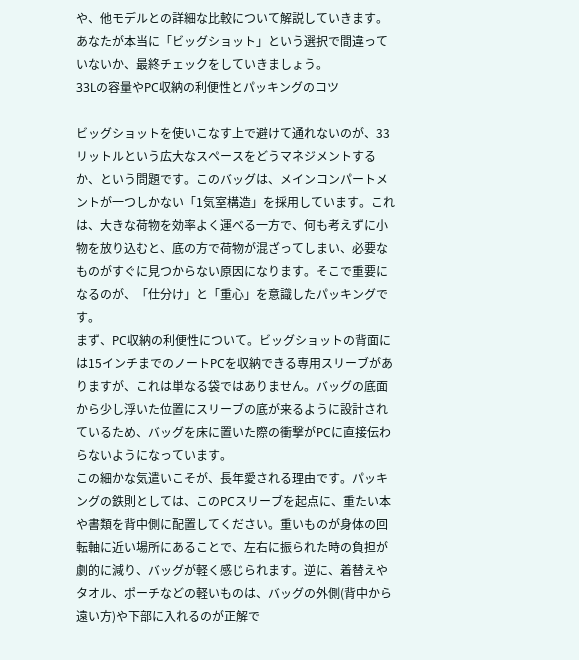や、他モデルとの詳細な比較について解説していきます。
あなたが本当に「ビッグショット」という選択で間違っていないか、最終チェックをしていきましょう。
33Lの容量やPC収納の利便性とパッキングのコツ

ビッグショットを使いこなす上で避けて通れないのが、33リットルという広大なスペースをどうマネジメントするか、という問題です。このバッグは、メインコンパートメントが一つしかない「1気室構造」を採用しています。これは、大きな荷物を効率よく運べる一方で、何も考えずに小物を放り込むと、底の方で荷物が混ざってしまい、必要なものがすぐに見つからない原因になります。そこで重要になるのが、「仕分け」と「重心」を意識したパッキングです。
まず、PC収納の利便性について。ビッグショットの背面には15インチまでのノートPCを収納できる専用スリーブがありますが、これは単なる袋ではありません。バッグの底面から少し浮いた位置にスリーブの底が来るように設計されているため、バッグを床に置いた際の衝撃がPCに直接伝わらないようになっています。
この細かな気遣いこそが、長年愛される理由です。パッキングの鉄則としては、このPCスリーブを起点に、重たい本や書類を背中側に配置してください。重いものが身体の回転軸に近い場所にあることで、左右に振られた時の負担が劇的に減り、バッグが軽く感じられます。逆に、着替えやタオル、ポーチなどの軽いものは、バッグの外側(背中から遠い方)や下部に入れるのが正解で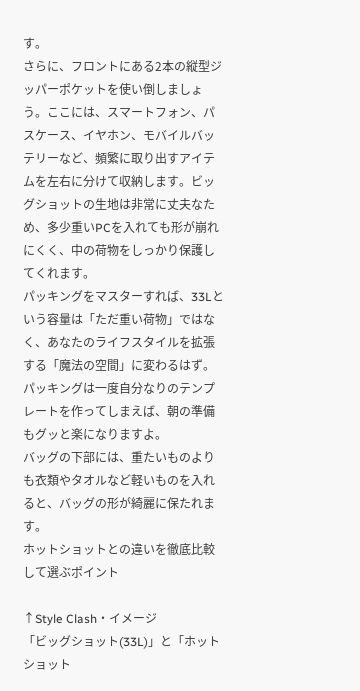す。
さらに、フロントにある2本の縦型ジッパーポケットを使い倒しましょう。ここには、スマートフォン、パスケース、イヤホン、モバイルバッテリーなど、頻繁に取り出すアイテムを左右に分けて収納します。ビッグショットの生地は非常に丈夫なため、多少重いPCを入れても形が崩れにくく、中の荷物をしっかり保護してくれます。
パッキングをマスターすれば、33Lという容量は「ただ重い荷物」ではなく、あなたのライフスタイルを拡張する「魔法の空間」に変わるはず。パッキングは一度自分なりのテンプレートを作ってしまえば、朝の準備もグッと楽になりますよ。
バッグの下部には、重たいものよりも衣類やタオルなど軽いものを入れると、バッグの形が綺麗に保たれます。
ホットショットとの違いを徹底比較して選ぶポイント

↑Style Clash・イメージ
「ビッグショット(33L)」と「ホットショット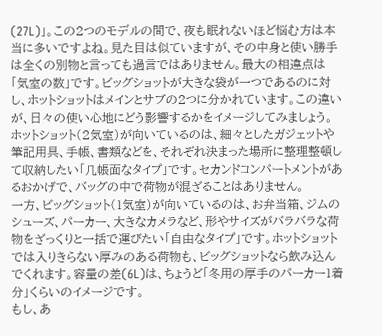(27L)」。この2つのモデルの間で、夜も眠れないほど悩む方は本当に多いですよね。見た目は似ていますが、その中身と使い勝手は全くの別物と言っても過言ではありません。最大の相違点は「気室の数」です。ビッグショットが大きな袋が一つであるのに対し、ホットショットはメインとサブの2つに分かれています。この違いが、日々の使い心地にどう影響するかをイメージしてみましょう。
ホットショット(2気室)が向いているのは、細々としたガジェットや筆記用具、手帳、書類などを、それぞれ決まった場所に整理整頓して収納したい「几帳面なタイプ」です。セカンドコンパートメントがあるおかげで、バッグの中で荷物が混ざることはありません。
一方、ビッグショット(1気室)が向いているのは、お弁当箱、ジムのシューズ、パーカー、大きなカメラなど、形やサイズがバラバラな荷物をざっくりと一括で運びたい「自由なタイプ」です。ホットショットでは入りきらない厚みのある荷物も、ビッグショットなら飲み込んでくれます。容量の差(6L)は、ちょうど「冬用の厚手のパーカー1着分」くらいのイメージです。
もし、あ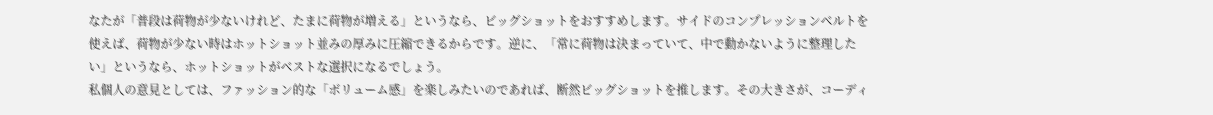なたが「普段は荷物が少ないけれど、たまに荷物が増える」というなら、ビッグショットをおすすめします。サイドのコンプレッションベルトを使えば、荷物が少ない時はホットショット並みの厚みに圧縮できるからです。逆に、「常に荷物は決まっていて、中で動かないように整理したい」というなら、ホットショットがベストな選択になるでしょう。
私個人の意見としては、ファッション的な「ボリューム感」を楽しみたいのであれば、断然ビッグショットを推します。その大きさが、コーディ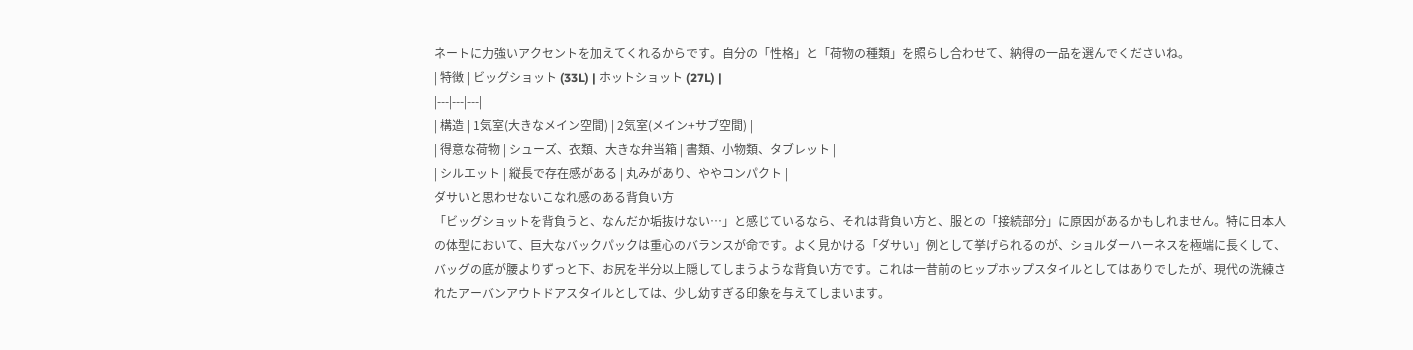ネートに力強いアクセントを加えてくれるからです。自分の「性格」と「荷物の種類」を照らし合わせて、納得の一品を選んでくださいね。
| 特徴 | ビッグショット (33L) | ホットショット (27L) |
|---|---|---|
| 構造 | 1気室(大きなメイン空間) | 2気室(メイン+サブ空間) |
| 得意な荷物 | シューズ、衣類、大きな弁当箱 | 書類、小物類、タブレット |
| シルエット | 縦長で存在感がある | 丸みがあり、ややコンパクト |
ダサいと思わせないこなれ感のある背負い方
「ビッグショットを背負うと、なんだか垢抜けない…」と感じているなら、それは背負い方と、服との「接続部分」に原因があるかもしれません。特に日本人の体型において、巨大なバックパックは重心のバランスが命です。よく見かける「ダサい」例として挙げられるのが、ショルダーハーネスを極端に長くして、バッグの底が腰よりずっと下、お尻を半分以上隠してしまうような背負い方です。これは一昔前のヒップホップスタイルとしてはありでしたが、現代の洗練されたアーバンアウトドアスタイルとしては、少し幼すぎる印象を与えてしまいます。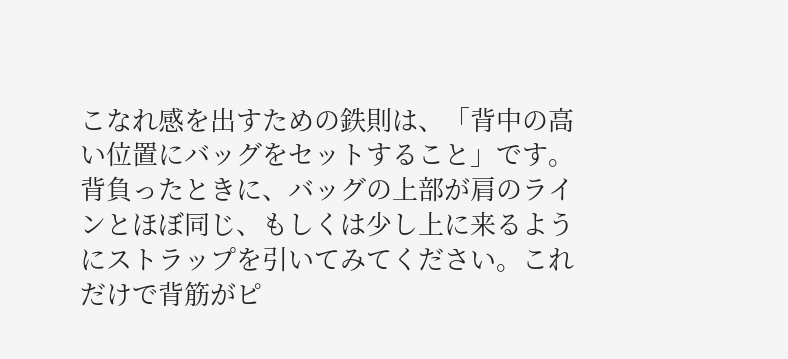こなれ感を出すための鉄則は、「背中の高い位置にバッグをセットすること」です。背負ったときに、バッグの上部が肩のラインとほぼ同じ、もしくは少し上に来るようにストラップを引いてみてください。これだけで背筋がピ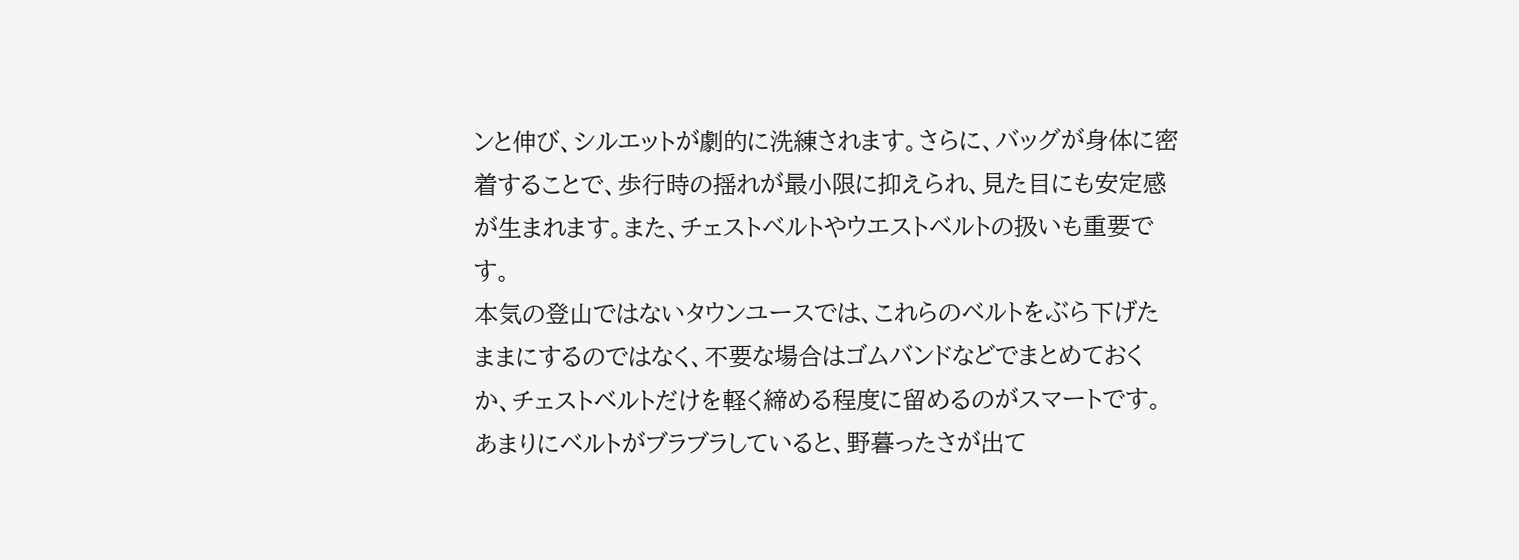ンと伸び、シルエットが劇的に洗練されます。さらに、バッグが身体に密着することで、歩行時の揺れが最小限に抑えられ、見た目にも安定感が生まれます。また、チェストベルトやウエストベルトの扱いも重要です。
本気の登山ではないタウンユースでは、これらのベルトをぶら下げたままにするのではなく、不要な場合はゴムバンドなどでまとめておくか、チェストベルトだけを軽く締める程度に留めるのがスマートです。あまりにベルトがブラブラしていると、野暮ったさが出て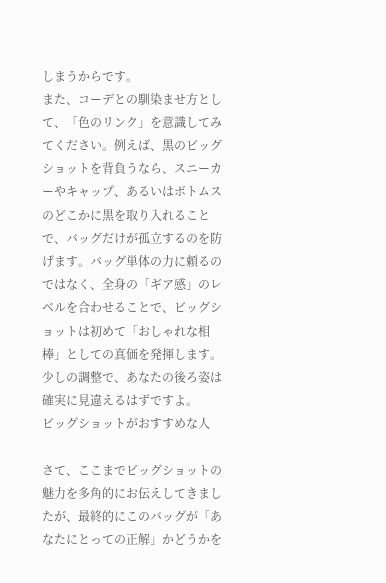しまうからです。
また、コーデとの馴染ませ方として、「色のリンク」を意識してみてください。例えば、黒のビッグショットを背負うなら、スニーカーやキャップ、あるいはボトムスのどこかに黒を取り入れることで、バッグだけが孤立するのを防げます。バッグ単体の力に頼るのではなく、全身の「ギア感」のレベルを合わせることで、ビッグショットは初めて「おしゃれな相棒」としての真価を発揮します。少しの調整で、あなたの後ろ姿は確実に見違えるはずですよ。
ビッグショットがおすすめな人

さて、ここまでビッグショットの魅力を多角的にお伝えしてきましたが、最終的にこのバッグが「あなたにとっての正解」かどうかを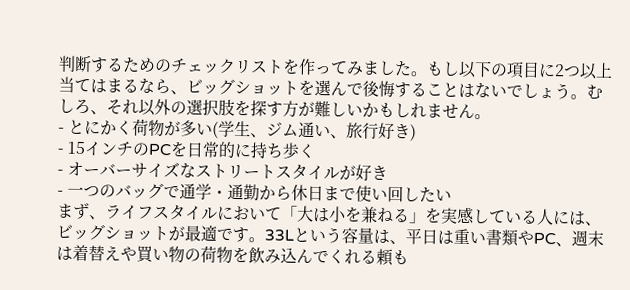判断するためのチェックリストを作ってみました。もし以下の項目に2つ以上当てはまるなら、ビッグショットを選んで後悔することはないでしょう。むしろ、それ以外の選択肢を探す方が難しいかもしれません。
- とにかく荷物が多い(学生、ジム通い、旅行好き)
- 15インチのPCを日常的に持ち歩く
- オーバーサイズなストリートスタイルが好き
- 一つのバッグで通学・通勤から休日まで使い回したい
まず、ライフスタイルにおいて「大は小を兼ねる」を実感している人には、ビッグショットが最適です。33Lという容量は、平日は重い書類やPC、週末は着替えや買い物の荷物を飲み込んでくれる頼も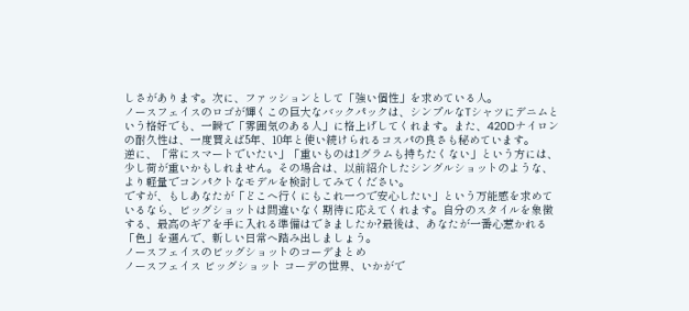しさがあります。次に、ファッションとして「強い個性」を求めている人。
ノースフェイスのロゴが輝くこの巨大なバックパックは、シンプルなTシャツにデニムという格好でも、一瞬で「雰囲気のある人」に格上げしてくれます。また、420Dナイロンの耐久性は、一度買えば5年、10年と使い続けられるコスパの良さも秘めています。
逆に、「常にスマートでいたい」「重いものは1グラムも持ちたくない」という方には、少し荷が重いかもしれません。その場合は、以前紹介したシングルショットのような、より軽量でコンパクトなモデルを検討してみてください。
ですが、もしあなたが「どこへ行くにもこれ一つで安心したい」という万能感を求めているなら、ビッグショットは間違いなく期待に応えてくれます。自分のスタイルを象徴する、最高のギアを手に入れる準備はできましたか?最後は、あなたが一番心惹かれる「色」を選んで、新しい日常へ踏み出しましょう。
ノースフェイスのビッグショットのコーデまとめ
ノースフェイス ビッグショット コーデの世界、いかがで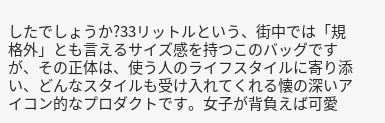したでしょうか?33リットルという、街中では「規格外」とも言えるサイズ感を持つこのバッグですが、その正体は、使う人のライフスタイルに寄り添い、どんなスタイルも受け入れてくれる懐の深いアイコン的なプロダクトです。女子が背負えば可愛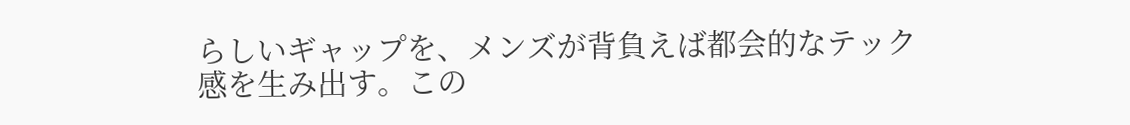らしいギャップを、メンズが背負えば都会的なテック感を生み出す。この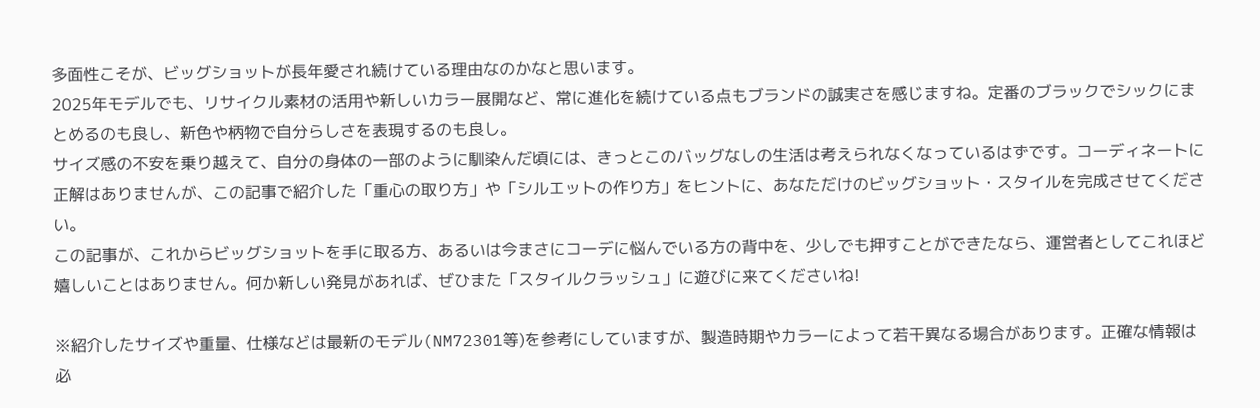多面性こそが、ビッグショットが長年愛され続けている理由なのかなと思います。
2025年モデルでも、リサイクル素材の活用や新しいカラー展開など、常に進化を続けている点もブランドの誠実さを感じますね。定番のブラックでシックにまとめるのも良し、新色や柄物で自分らしさを表現するのも良し。
サイズ感の不安を乗り越えて、自分の身体の一部のように馴染んだ頃には、きっとこのバッグなしの生活は考えられなくなっているはずです。コーディネートに正解はありませんが、この記事で紹介した「重心の取り方」や「シルエットの作り方」をヒントに、あなただけのビッグショット・スタイルを完成させてください。
この記事が、これからビッグショットを手に取る方、あるいは今まさにコーデに悩んでいる方の背中を、少しでも押すことができたなら、運営者としてこれほど嬉しいことはありません。何か新しい発見があれば、ぜひまた「スタイルクラッシュ」に遊びに来てくださいね!

※紹介したサイズや重量、仕様などは最新のモデル(NM72301等)を参考にしていますが、製造時期やカラーによって若干異なる場合があります。正確な情報は必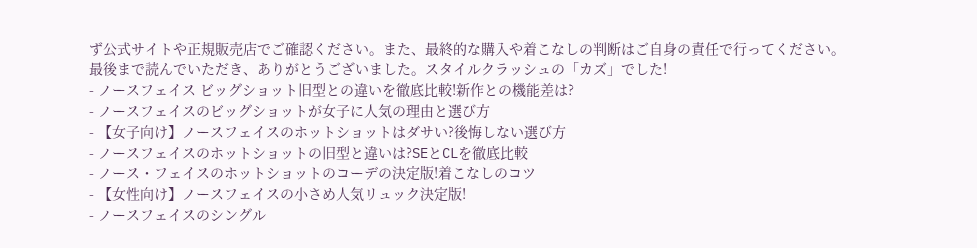ず公式サイトや正規販売店でご確認ください。また、最終的な購入や着こなしの判断はご自身の責任で行ってください。
最後まで読んでいただき、ありがとうございました。スタイルクラッシュの「カズ」でした!
- ノースフェイス ビッグショット旧型との違いを徹底比較!新作との機能差は?
- ノースフェイスのビッグショットが女子に人気の理由と選び方
- 【女子向け】ノースフェイスのホットショットはダサい?後悔しない選び方
- ノースフェイスのホットショットの旧型と違いは?SEとCLを徹底比較
- ノース・フェイスのホットショットのコーデの決定版!着こなしのコツ
- 【女性向け】ノースフェイスの小さめ人気リュック決定版!
- ノースフェイスのシングル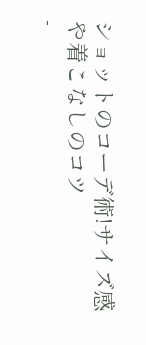ショットのコーデ術!サイズ感や着こなしのコツ
-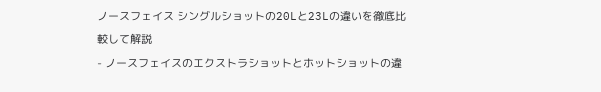ノースフェイス シングルショットの20Lと23Lの違いを徹底比較して解説
- ノースフェイスのエクストラショットとホットショットの違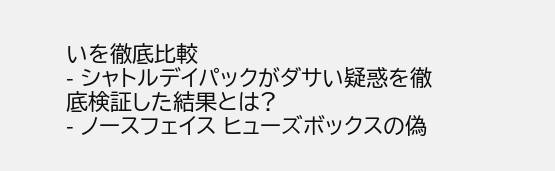いを徹底比較
- シャトルデイパックがダサい疑惑を徹底検証した結果とは?
- ノースフェイス ヒューズボックスの偽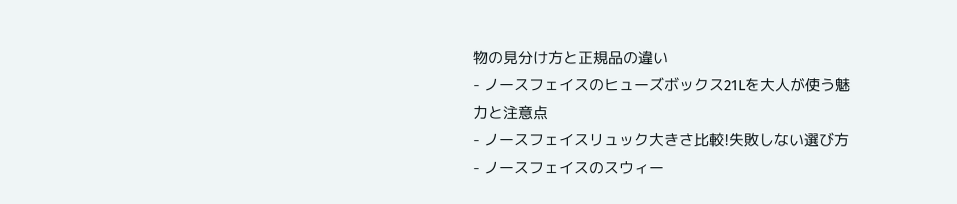物の見分け方と正規品の違い
- ノースフェイスのヒューズボックス21Lを大人が使う魅力と注意点
- ノースフェイスリュック大きさ比較!失敗しない選び方
- ノースフェイスのスウィー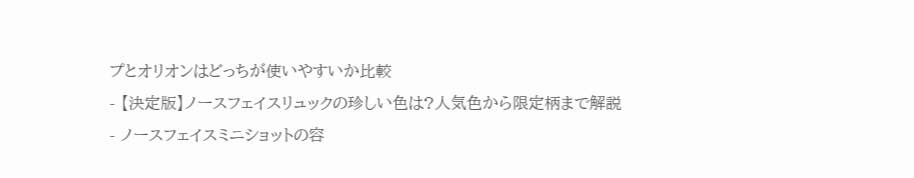プとオリオンはどっちが使いやすいか比較
- 【決定版】ノースフェイスリュックの珍しい色は?人気色から限定柄まで解説
- ノースフェイスミニショットの容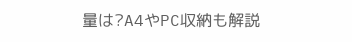量は?A4やPC収納も解説